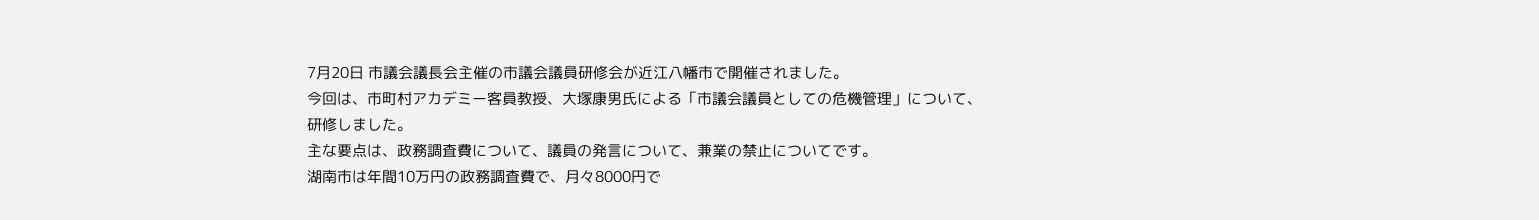7月20日 市議会議長会主催の市議会議員研修会が近江八幡市で開催されました。
今回は、市町村アカデミー客員教授、大塚康男氏による「市議会議員としての危機管理」について、研修しました。
主な要点は、政務調査費について、議員の発言について、兼業の禁止についてです。
湖南市は年間10万円の政務調査費で、月々8000円で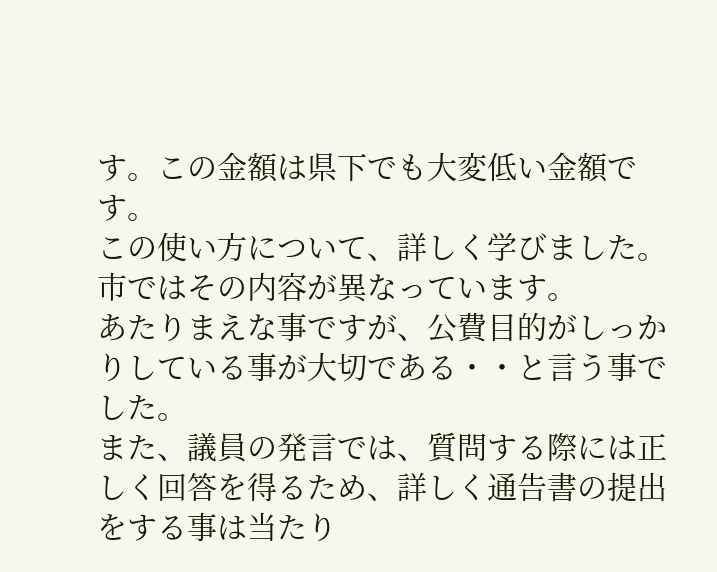す。この金額は県下でも大変低い金額です。
この使い方について、詳しく学びました。市ではその内容が異なっています。
あたりまえな事ですが、公費目的がしっかりしている事が大切である・・と言う事でした。
また、議員の発言では、質問する際には正しく回答を得るため、詳しく通告書の提出をする事は当たり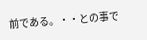前である。・・との事で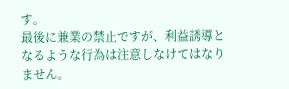す。
最後に兼業の禁止ですが、利益誘導となるような行為は注意しなけてはなりません。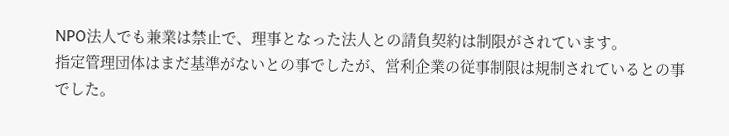NPO法人でも兼業は禁止で、理事となった法人との請負契約は制限がされています。
指定管理団体はまだ基準がないとの事でしたが、営利企業の従事制限は規制されているとの事でした。